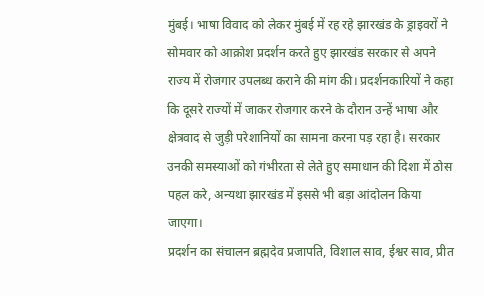मुंबई। भाषा विवाद को लेकर मुंबई में रह रहे झारखंड के ड्राइवरों ने सोमवार को आक्रोश प्रदर्शन करते हुए झारखंड सरकार से अपने राज्य में रोजगार उपलब्ध कराने की मांग की। प्रदर्शनकारियों ने कहा कि दूसरे राज्यों में जाकर रोजगार करने के दौरान उन्हें भाषा और क्षेत्रवाद से जुड़ी परेशानियों का सामना करना पड़ रहा है। सरकार उनकी समस्याओं को गंभीरता से लेते हुए समाधान की दिशा में ठोस पहल करे, अन्यथा झारखंड में इससे भी बड़ा आंदोलन किया जाएगा।
प्रदर्शन का संचालन ब्रह्मदेव प्रजापति, विशाल साव, ईश्वर साव, प्रीत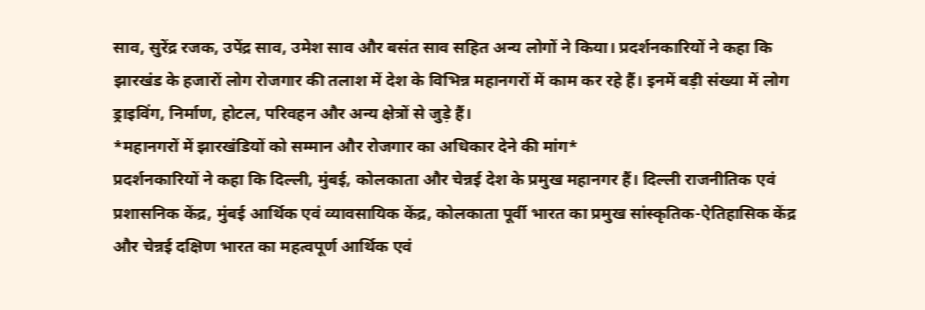साव, सुरेंद्र रजक, उपेंद्र साव, उमेश साव और बसंत साव सहित अन्य लोगों ने किया। प्रदर्शनकारियों ने कहा कि झारखंड के हजारों लोग रोजगार की तलाश में देश के विभिन्न महानगरों में काम कर रहे हैं। इनमें बड़ी संख्या में लोग ड्राइविंग, निर्माण, होटल, परिवहन और अन्य क्षेत्रों से जुड़े हैं।
*महानगरों में झारखंडियों को सम्मान और रोजगार का अधिकार देने की मांग*
प्रदर्शनकारियों ने कहा कि दिल्ली, मुंबई, कोलकाता और चेन्नई देश के प्रमुख महानगर हैं। दिल्ली राजनीतिक एवं प्रशासनिक केंद्र, मुंबई आर्थिक एवं व्यावसायिक केंद्र, कोलकाता पूर्वी भारत का प्रमुख सांस्कृतिक-ऐतिहासिक केंद्र और चेन्नई दक्षिण भारत का महत्वपूर्ण आर्थिक एवं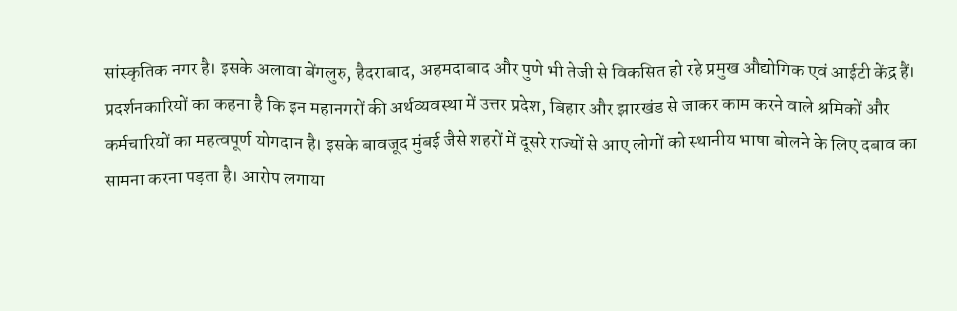सांस्कृतिक नगर है। इसके अलावा बेंगलुरु, हैदराबाद, अहमदाबाद और पुणे भी तेजी से विकसित हो रहे प्रमुख औद्योगिक एवं आईटी केंद्र हैं।
प्रदर्शनकारियों का कहना है कि इन महानगरों की अर्थव्यवस्था में उत्तर प्रदेश, बिहार और झारखंड से जाकर काम करने वाले श्रमिकों और कर्मचारियों का महत्वपूर्ण योगदान है। इसके बावजूद मुंबई जैसे शहरों में दूसरे राज्यों से आए लोगों को स्थानीय भाषा बोलने के लिए दबाव का सामना करना पड़ता है। आरोप लगाया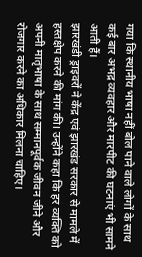गया कि स्थानीय भाषा नहीं बोल पाने वाले लोगों के साथ कई बार अभद्र व्यवहार और मारपीट की घटनाएं भी सामने आती हैं।
झारखंडी ड्राइवरों ने केंद्र एवं झारखंड सरकार से मामले में हस्तक्षेप करने की मांग की। उन्होंने कहा कि हर व्यक्ति को अपनी मातृभाषा के साथ सम्मानपूर्वक जीवन जीने और रोजगार करने का अधिकार मिलना चाहिए।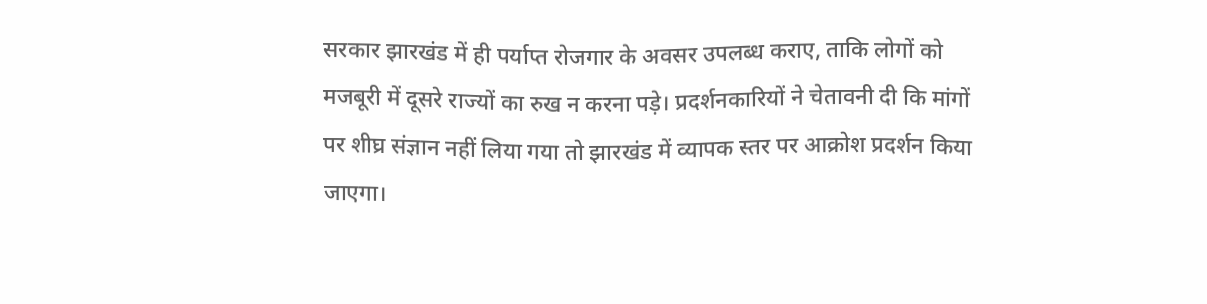सरकार झारखंड में ही पर्याप्त रोजगार के अवसर उपलब्ध कराए, ताकि लोगों को मजबूरी में दूसरे राज्यों का रुख न करना पड़े। प्रदर्शनकारियों ने चेतावनी दी कि मांगों पर शीघ्र संज्ञान नहीं लिया गया तो झारखंड में व्यापक स्तर पर आक्रोश प्रदर्शन किया जाएगा।